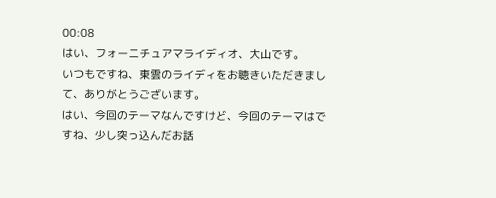00:08
はい、フォーニチュアマライディオ、大山です。
いつもですね、東雲のライディをお聴きいただきまして、ありがとうございます。
はい、今回のテーマなんですけど、今回のテーマはですね、少し突っ込んだお話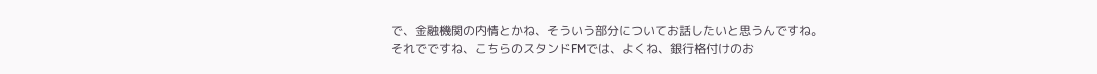で、金融機関の内情とかね、そういう部分についてお話したいと思うんですね。
それでですね、こちらのスタンドFMでは、よくね、銀行格付けのお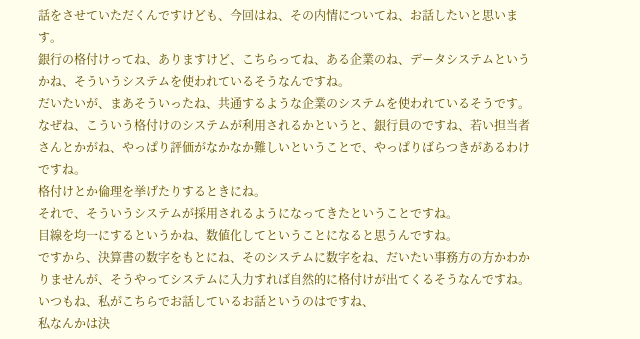話をさせていただくんですけども、今回はね、その内情についてね、お話したいと思います。
銀行の格付けってね、ありますけど、こちらってね、ある企業のね、データシステムというかね、そういうシステムを使われているそうなんですね。
だいたいが、まあそういったね、共通するような企業のシステムを使われているそうです。
なぜね、こういう格付けのシステムが利用されるかというと、銀行員のですね、若い担当者さんとかがね、やっぱり評価がなかなか難しいということで、やっぱりばらつきがあるわけですね。
格付けとか倫理を挙げたりするときにね。
それで、そういうシステムが採用されるようになってきたということですね。
目線を均一にするというかね、数値化してということになると思うんですね。
ですから、決算書の数字をもとにね、そのシステムに数字をね、だいたい事務方の方かわかりませんが、そうやってシステムに入力すれば自然的に格付けが出てくるそうなんですね。
いつもね、私がこちらでお話しているお話というのはですね、
私なんかは決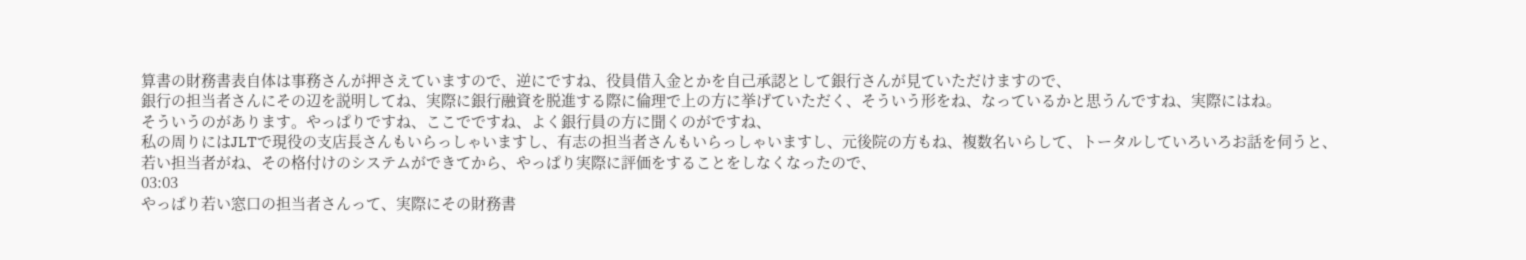算書の財務書表自体は事務さんが押さえていますので、逆にですね、役員借入金とかを自己承認として銀行さんが見ていただけますので、
銀行の担当者さんにその辺を説明してね、実際に銀行融資を脱進する際に倫理で上の方に挙げていただく、そういう形をね、なっているかと思うんですね、実際にはね。
そういうのがあります。やっぱりですね、ここでですね、よく銀行員の方に聞くのがですね、
私の周りにはJLTで現役の支店長さんもいらっしゃいますし、有志の担当者さんもいらっしゃいますし、元後院の方もね、複数名いらして、トータルしていろいろお話を伺うと、
若い担当者がね、その格付けのシステムができてから、やっぱり実際に評価をすることをしなくなったので、
03:03
やっぱり若い窓口の担当者さんって、実際にその財務書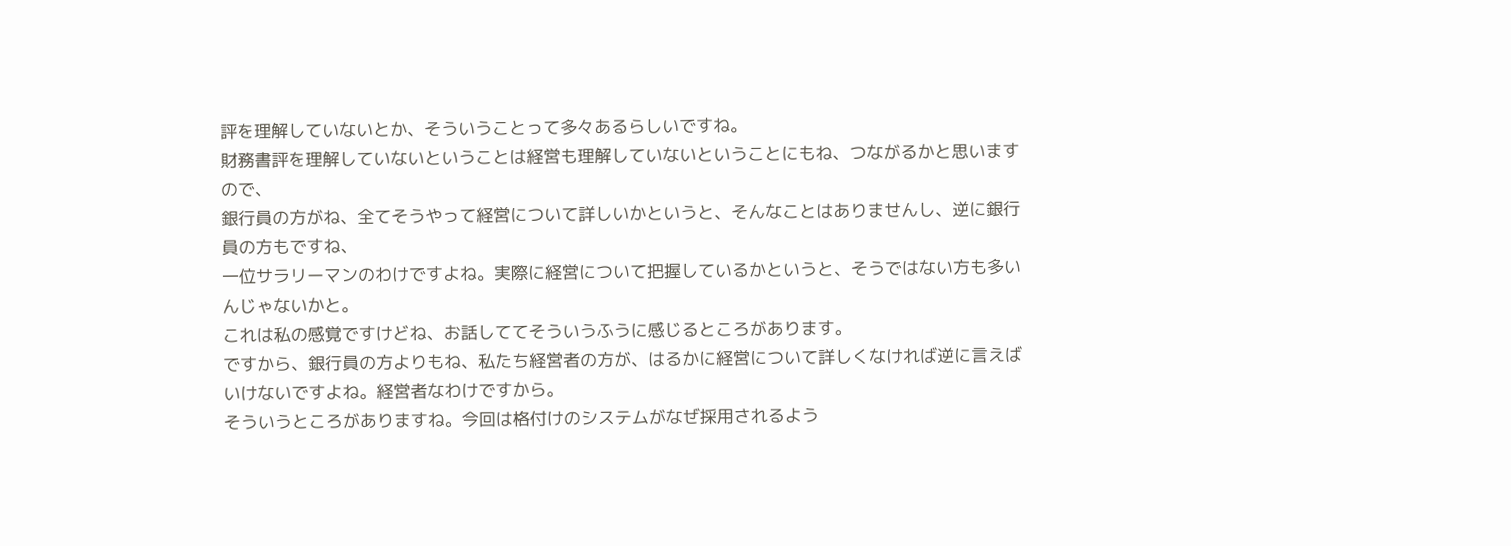評を理解していないとか、そういうことって多々あるらしいですね。
財務書評を理解していないということは経営も理解していないということにもね、つながるかと思いますので、
銀行員の方がね、全てそうやって経営について詳しいかというと、そんなことはありませんし、逆に銀行員の方もですね、
一位サラリーマンのわけですよね。実際に経営について把握しているかというと、そうではない方も多いんじゃないかと。
これは私の感覚ですけどね、お話しててそういうふうに感じるところがあります。
ですから、銀行員の方よりもね、私たち経営者の方が、はるかに経営について詳しくなければ逆に言えばいけないですよね。経営者なわけですから。
そういうところがありますね。今回は格付けのシステムがなぜ採用されるよう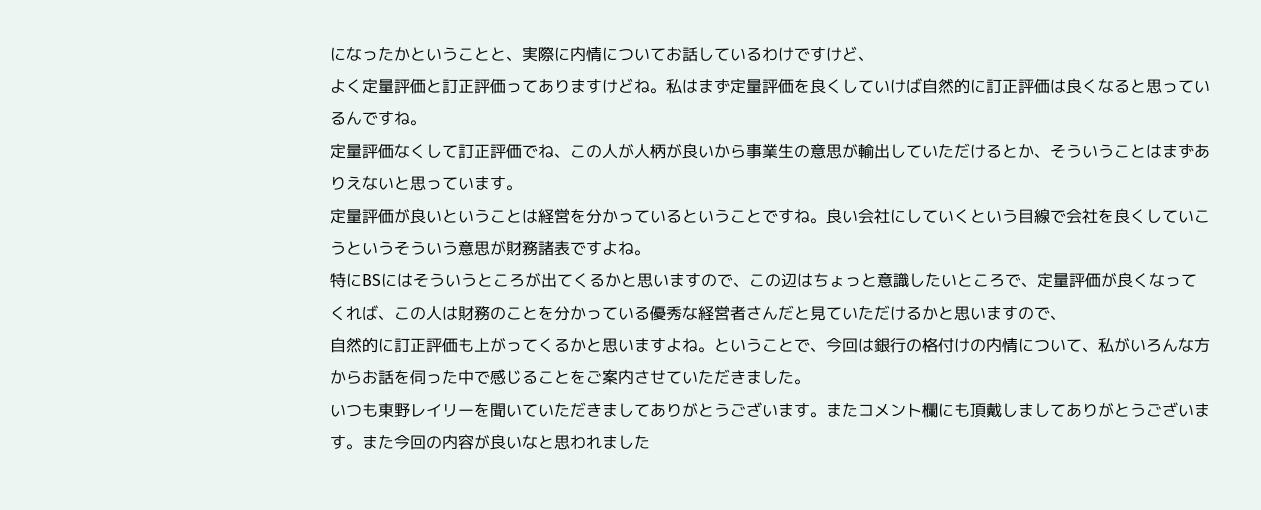になったかということと、実際に内情についてお話しているわけですけど、
よく定量評価と訂正評価ってありますけどね。私はまず定量評価を良くしていけば自然的に訂正評価は良くなると思っているんですね。
定量評価なくして訂正評価でね、この人が人柄が良いから事業生の意思が輸出していただけるとか、そういうことはまずありえないと思っています。
定量評価が良いということは経営を分かっているということですね。良い会社にしていくという目線で会社を良くしていこうというそういう意思が財務諸表ですよね。
特にBSにはそういうところが出てくるかと思いますので、この辺はちょっと意識したいところで、定量評価が良くなってくれば、この人は財務のことを分かっている優秀な経営者さんだと見ていただけるかと思いますので、
自然的に訂正評価も上がってくるかと思いますよね。ということで、今回は銀行の格付けの内情について、私がいろんな方からお話を伺った中で感じることをご案内させていただきました。
いつも東野レイリーを聞いていただきましてありがとうございます。またコメント欄にも頂戴しましてありがとうございます。また今回の内容が良いなと思われました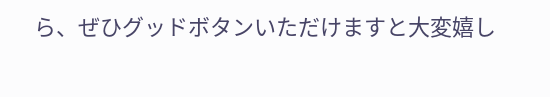ら、ぜひグッドボタンいただけますと大変嬉し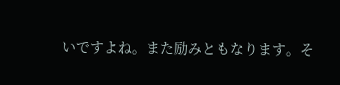いですよね。また励みともなります。そ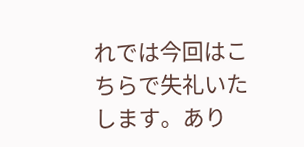れでは今回はこちらで失礼いたします。あり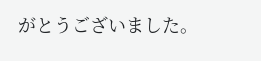がとうございました。